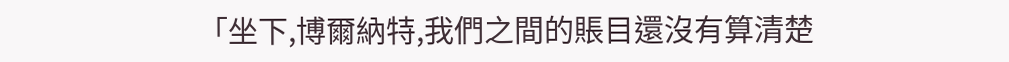「坐下,博爾納特,我們之間的賬目還沒有算清楚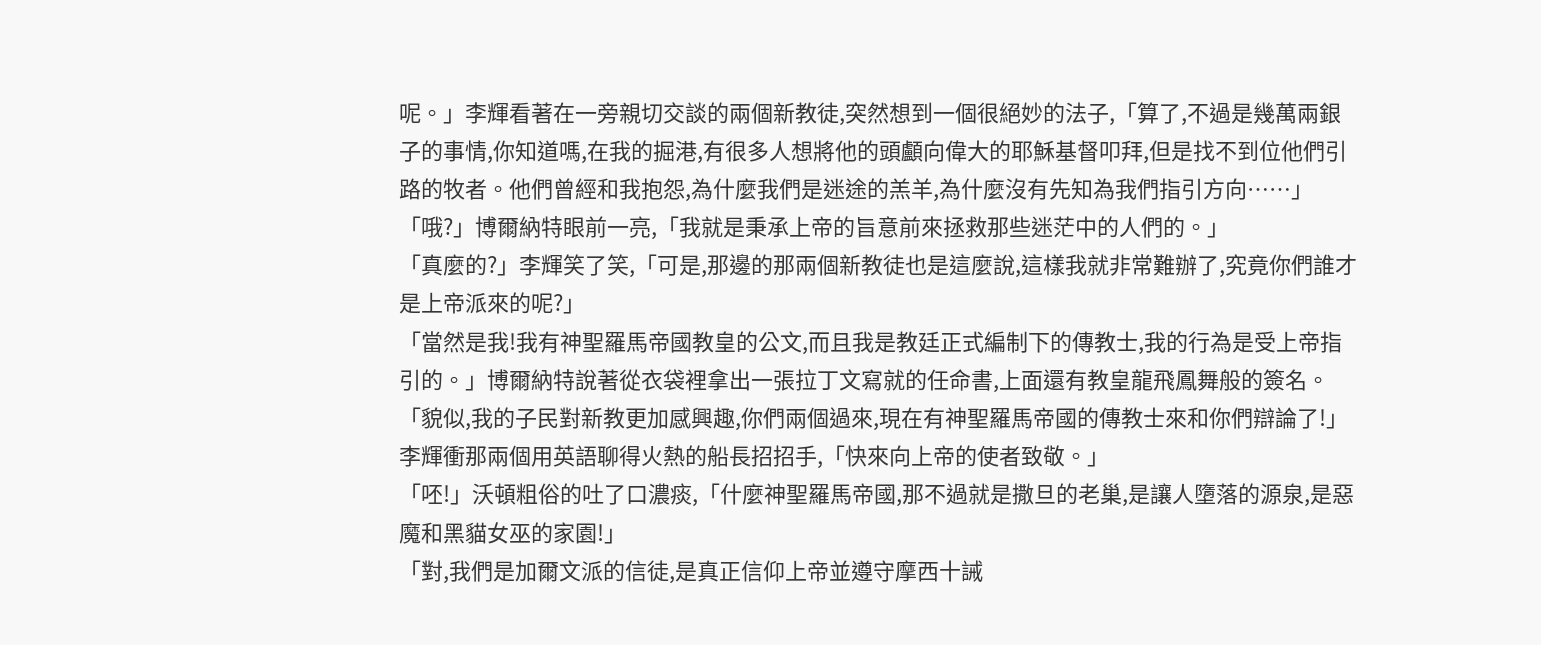呢。」李輝看著在一旁親切交談的兩個新教徒,突然想到一個很絕妙的法子,「算了,不過是幾萬兩銀子的事情,你知道嗎,在我的掘港,有很多人想將他的頭顱向偉大的耶穌基督叩拜,但是找不到位他們引路的牧者。他們曾經和我抱怨,為什麼我們是迷途的羔羊,為什麼沒有先知為我們指引方向……」
「哦?」博爾納特眼前一亮,「我就是秉承上帝的旨意前來拯救那些迷茫中的人們的。」
「真麼的?」李輝笑了笑,「可是,那邊的那兩個新教徒也是這麼說,這樣我就非常難辦了,究竟你們誰才是上帝派來的呢?」
「當然是我!我有神聖羅馬帝國教皇的公文,而且我是教廷正式編制下的傳教士,我的行為是受上帝指引的。」博爾納特說著從衣袋裡拿出一張拉丁文寫就的任命書,上面還有教皇龍飛鳳舞般的簽名。
「貌似,我的子民對新教更加感興趣,你們兩個過來,現在有神聖羅馬帝國的傳教士來和你們辯論了!」李輝衝那兩個用英語聊得火熱的船長招招手,「快來向上帝的使者致敬。」
「呸!」沃頓粗俗的吐了口濃痰,「什麼神聖羅馬帝國,那不過就是撒旦的老巢,是讓人墮落的源泉,是惡魔和黑貓女巫的家園!」
「對,我們是加爾文派的信徒,是真正信仰上帝並遵守摩西十誡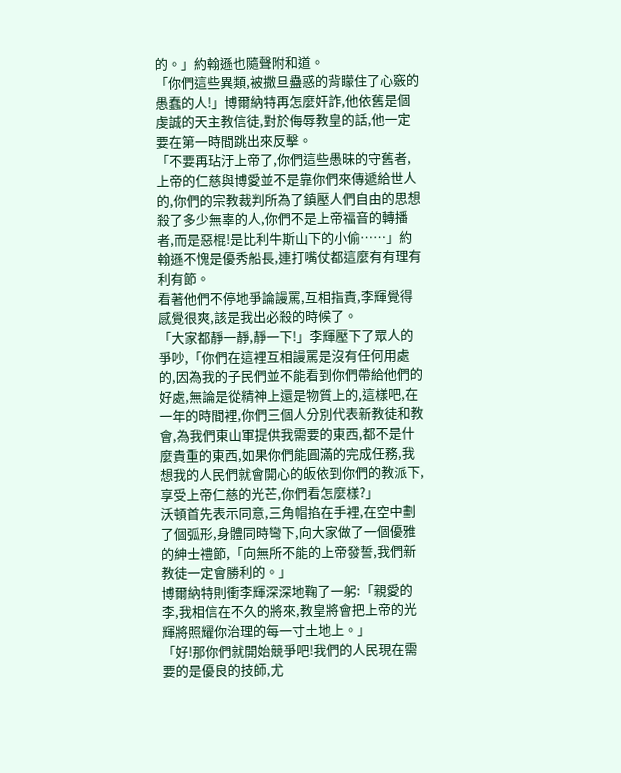的。」約翰遜也隨聲附和道。
「你們這些異類,被撒旦蠱惑的背矇住了心竅的愚蠢的人!」博爾納特再怎麼奸詐,他依舊是個虔誠的天主教信徒,對於侮辱教皇的話,他一定要在第一時間跳出來反擊。
「不要再玷汙上帝了,你們這些愚昧的守舊者,上帝的仁慈與博愛並不是靠你們來傳遞給世人的,你們的宗教裁判所為了鎮壓人們自由的思想殺了多少無辜的人,你們不是上帝福音的轉播者,而是惡棍!是比利牛斯山下的小偷……」約翰遜不愧是優秀船長,連打嘴仗都這麼有有理有利有節。
看著他們不停地爭論謾罵,互相指責,李輝覺得感覺很爽,該是我出必殺的時候了。
「大家都靜一靜,靜一下!」李輝壓下了眾人的爭吵,「你們在這裡互相謾罵是沒有任何用處的,因為我的子民們並不能看到你們帶給他們的好處,無論是從精神上還是物質上的,這樣吧,在一年的時間裡,你們三個人分別代表新教徒和教會,為我們東山軍提供我需要的東西,都不是什麼貴重的東西,如果你們能圓滿的完成任務,我想我的人民們就會開心的皈依到你們的教派下,享受上帝仁慈的光芒,你們看怎麼樣?」
沃頓首先表示同意,三角帽掐在手裡,在空中劃了個弧形,身體同時彎下,向大家做了一個優雅的紳士禮節,「向無所不能的上帝發誓,我們新教徒一定會勝利的。」
博爾納特則衝李輝深深地鞠了一躬:「親愛的李,我相信在不久的將來,教皇將會把上帝的光輝將照耀你治理的每一寸土地上。」
「好!那你們就開始競爭吧!我們的人民現在需要的是優良的技師,尤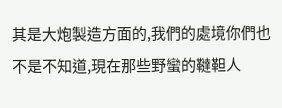其是大炮製造方面的,我們的處境你們也不是不知道,現在那些野蠻的韃靼人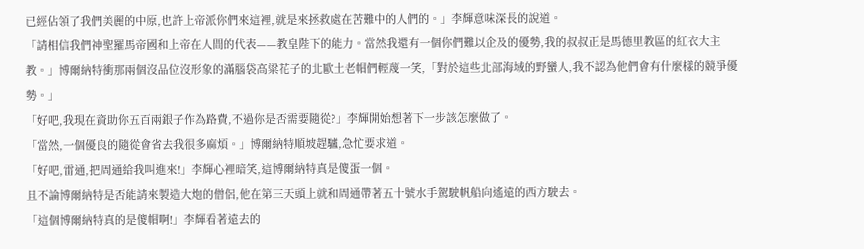已經佔領了我們美麗的中原,也許上帝派你們來這裡,就是來拯救處在苦難中的人們的。」李輝意味深長的說道。
「請相信我們神聖羅馬帝國和上帝在人間的代表——教皇陛下的能力。當然我還有一個你們難以企及的優勢,我的叔叔正是馬德里教區的紅衣大主教。」博爾納特衝那兩個沒品位沒形象的滿腦袋高粱花子的北歐土老帽們輕蔑一笑,「對於這些北部海域的野蠻人,我不認為他們會有什麼樣的競爭優勢。」
「好吧,我現在資助你五百兩銀子作為路費,不過你是否需要隨從?」李輝開始想著下一步該怎麼做了。
「當然,一個優良的隨從會省去我很多麻煩。」博爾納特順坡趕驢,急忙要求道。
「好吧,雷通,把周通給我叫進來!」李輝心裡暗笑,這博爾納特真是傻蛋一個。
且不論博爾納特是否能請來製造大炮的僧侶,他在第三天頭上就和周通帶著五十號水手駕駛帆船向遙遠的西方駛去。
「這個博爾納特真的是傻帽啊!」李輝看著遠去的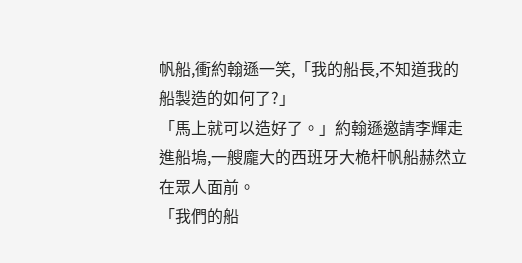帆船,衝約翰遜一笑,「我的船長,不知道我的船製造的如何了?」
「馬上就可以造好了。」約翰遜邀請李輝走進船塢,一艘龐大的西班牙大桅杆帆船赫然立在眾人面前。
「我們的船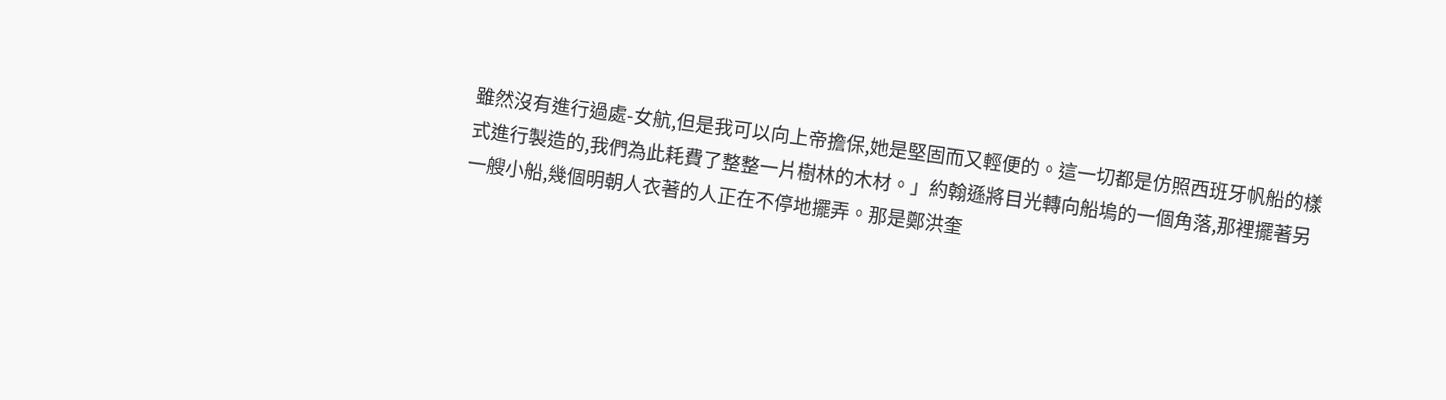雖然沒有進行過處-女航,但是我可以向上帝擔保,她是堅固而又輕便的。這一切都是仿照西班牙帆船的樣式進行製造的,我們為此耗費了整整一片樹林的木材。」約翰遜將目光轉向船塢的一個角落,那裡擺著另一艘小船,幾個明朝人衣著的人正在不停地擺弄。那是鄭洪奎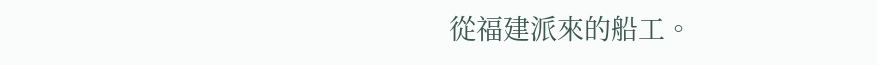從福建派來的船工。